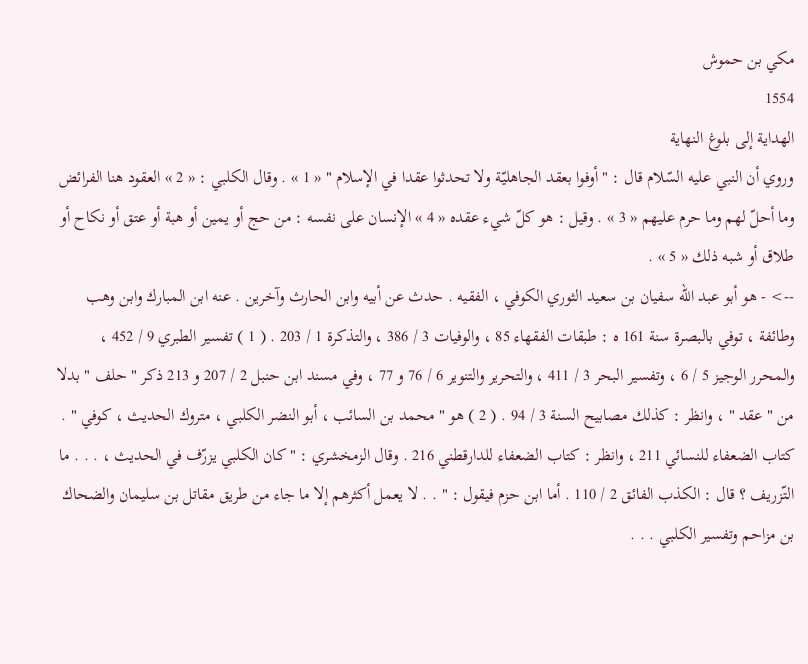مكي بن حموش
1554
الهداية إلى بلوغ النهاية
وروي أن النبي عليه السّلام قال : " أوفوا بعقد الجاهليّة ولا تحدثوا عقدا في الإسلام " « 1 » . وقال الكلبي : « 2 » العقود هنا الفرائض وما أحلّ لهم وما حرم عليهم « 3 » . وقيل : هو كلّ شيء عقده « 4 » الإنسان على نفسه : من حج أو يمين أو هبة أو عتق أو نكاح أو طلاق أو شبه ذلك « 5 » .
--> - هو أبو عبد اللّه سفيان بن سعيد الثوري الكوفي ، الفقيه . حدث عن أبيه وابن الحارث وآخرين . عنه ابن المبارك وابن وهب وطائفة ، توفي بالبصرة سنة 161 ه : طبقات الفقهاء 85 ، والوفيات 3 / 386 ، والتذكرة 1 / 203 . ( 1 ) تفسير الطبري 9 / 452 ، والمحرر الوجيز 5 / 6 ، وتفسير البحر 3 / 411 ، والتحرير والتنوير 6 / 76 و 77 ، وفي مسند ابن حنبل 2 / 207 و 213 ذكر " حلف " بدلا من " عقد " ، وانظر : كذلك مصابيح السنة 3 / 94 . ( 2 ) هو " محمد بن السائب ، أبو النضر الكلبي ، متروك الحديث ، كوفي " . كتاب الضعفاء للنسائي 211 ، وانظر : كتاب الضعفاء للدارقطني 216 . وقال الزمخشري : " كان الكلبي يزرّف في الحديث ، . . . ما التّزريف ؟ قال : الكذب الفائق 2 / 110 . أما ابن حزم فيقول : " . . لا يعمل أكثرهم إلا ما جاء من طريق مقاتل بن سليمان والضحاك بن مزاحم وتفسير الكلبي . . .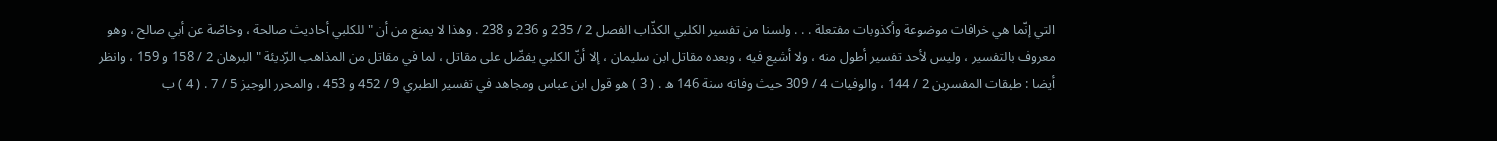التي إنّما هي خرافات موضوعة وأكذوبات مفتعلة . . . ولسنا من تفسير الكلبي الكذّاب الفصل 2 / 235 و 236 و 238 . وهذا لا يمنع من أن " للكلبي أحاديث صالحة ، وخاصّة عن أبي صالح ، وهو معروف بالتفسير ، وليس لأحد تفسير أطول منه ، ولا أشيع فيه ، وبعده مقاتل ابن سليمان ، إلا أنّ الكلبي يفضّل على مقاتل ، لما في مقاتل من المذاهب الرّديئة " البرهان 2 / 158 و 159 ، وانظر أيضا : طبقات المفسرين 2 / 144 ، والوفيات 4 / 309 حيث وفاته سنة 146 ه . ( 3 ) هو قول ابن عباس ومجاهد في تفسير الطبري 9 / 452 و 453 ، والمحرر الوجيز 5 / 7 . ( 4 ) ب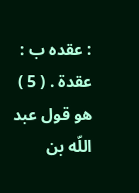: عقده ب : عقدة . ( 5 ) هو قول عبد اللّه بن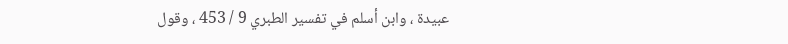عبيدة ، وابن أسلم في تفسير الطبري 9 / 453 ، وقول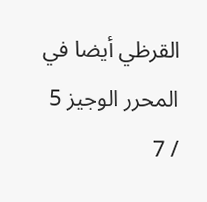القرظي أيضا في المحرر الوجيز 5 / 7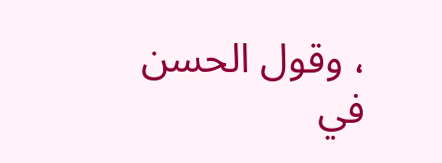، وقول الحسن في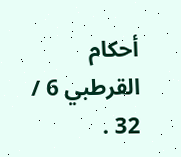أحكام القرطبي 6 / 32 .